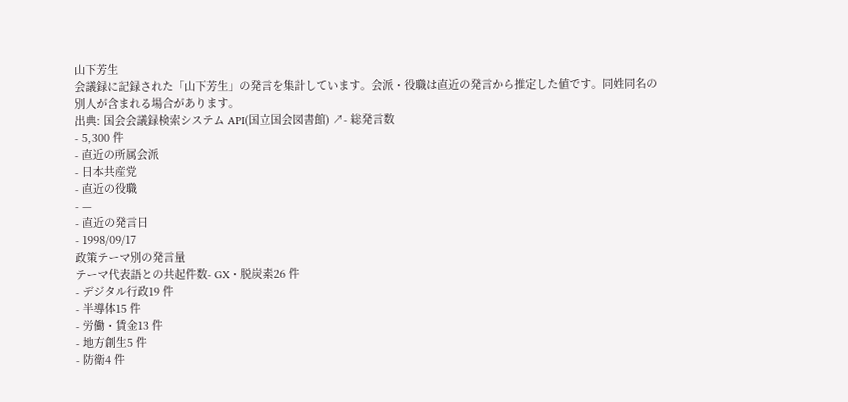山下芳生
会議録に記録された「山下芳生」の発言を集計しています。会派・役職は直近の発言から推定した値です。同姓同名の別人が含まれる場合があります。
出典: 国会会議録検索システム API(国立国会図書館) ↗- 総発言数
- 5,300 件
- 直近の所属会派
- 日本共産党
- 直近の役職
- —
- 直近の発言日
- 1998/09/17
政策テーマ別の発言量
テーマ代表語との共起件数- GX・脱炭素26 件
- デジタル行政19 件
- 半導体15 件
- 労働・賃金13 件
- 地方創生5 件
- 防衛4 件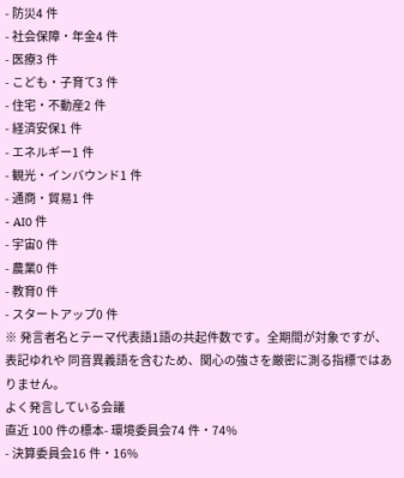- 防災4 件
- 社会保障・年金4 件
- 医療3 件
- こども・子育て3 件
- 住宅・不動産2 件
- 経済安保1 件
- エネルギー1 件
- 観光・インバウンド1 件
- 通商・貿易1 件
- AI0 件
- 宇宙0 件
- 農業0 件
- 教育0 件
- スタートアップ0 件
※ 発言者名とテーマ代表語1語の共起件数です。全期間が対象ですが、表記ゆれや 同音異義語を含むため、関心の強さを厳密に測る指標ではありません。
よく発言している会議
直近 100 件の標本- 環境委員会74 件・74%
- 決算委員会16 件・16%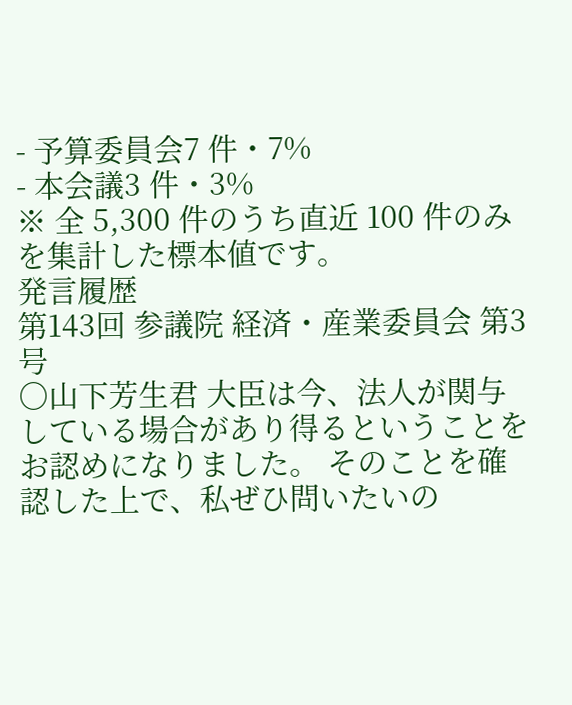- 予算委員会7 件・7%
- 本会議3 件・3%
※ 全 5,300 件のうち直近 100 件のみを集計した標本値です。
発言履歴
第143回 参議院 経済・産業委員会 第3号
○山下芳生君 大臣は今、法人が関与している場合があり得るということをお認めになりました。 そのことを確認した上で、私ぜひ問いたいの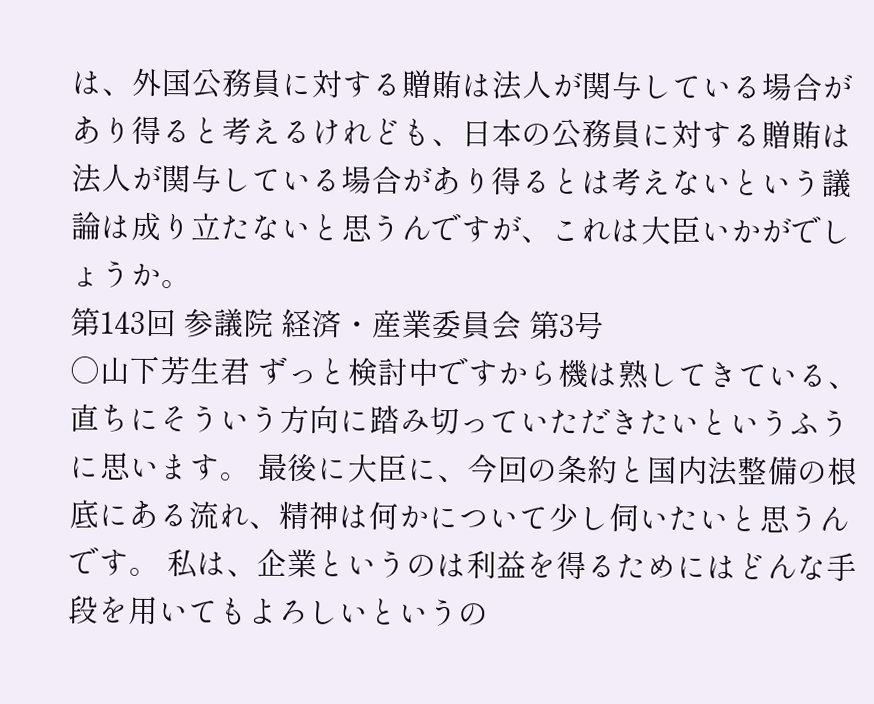は、外国公務員に対する贈賄は法人が関与している場合があり得ると考えるけれども、日本の公務員に対する贈賄は法人が関与している場合があり得るとは考えないという議論は成り立たないと思うんですが、これは大臣いかがでしょうか。
第143回 参議院 経済・産業委員会 第3号
○山下芳生君 ずっと検討中ですから機は熟してきている、直ちにそういう方向に踏み切っていただきたいというふうに思います。 最後に大臣に、今回の条約と国内法整備の根底にある流れ、精神は何かについて少し伺いたいと思うんです。 私は、企業というのは利益を得るためにはどんな手段を用いてもよろしいというの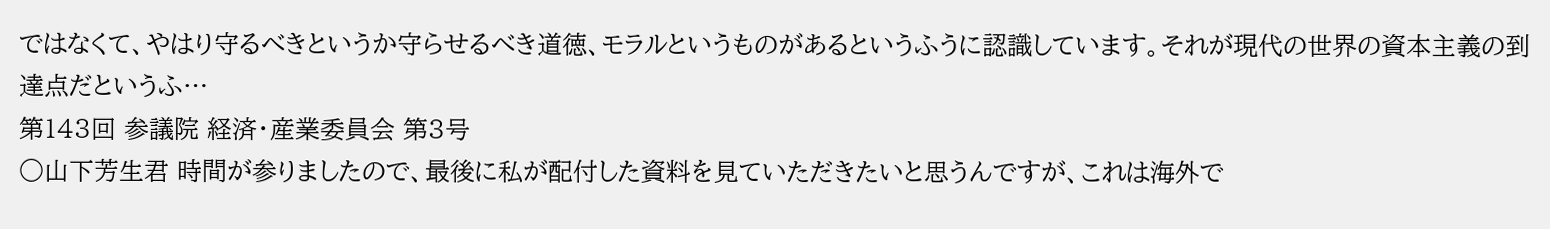ではなくて、やはり守るべきというか守らせるべき道徳、モラルというものがあるというふうに認識しています。それが現代の世界の資本主義の到達点だというふ…
第143回 参議院 経済・産業委員会 第3号
○山下芳生君 時間が参りましたので、最後に私が配付した資料を見ていただきたいと思うんですが、これは海外で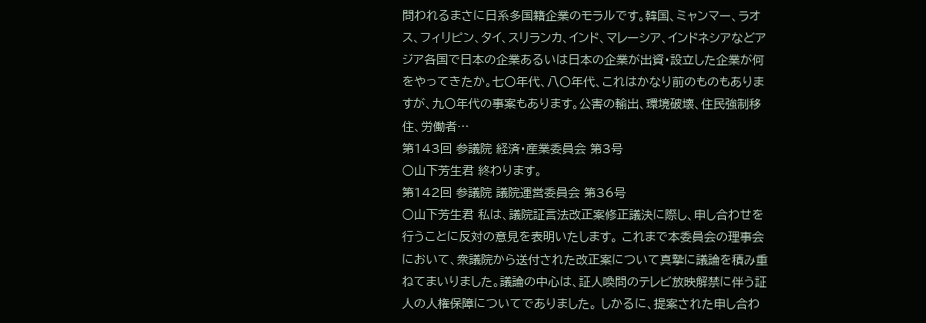問われるまさに日系多国籍企業のモラルです。韓国、ミャンマー、ラオス、フィリピン、タイ、スリランカ、インド、マレーシア、インドネシアなどアジア各国で日本の企業あるいは日本の企業が出資・設立した企業が何をやってきたか。七〇年代、八〇年代、これはかなり前のものもありますが、九〇年代の事案もあります。公害の輸出、環境破壊、住民強制移住、労働者…
第143回 参議院 経済・産業委員会 第3号
○山下芳生君 終わります。
第142回 参議院 議院運営委員会 第36号
○山下芳生君 私は、議院証言法改正案修正議決に際し、申し合わせを行うことに反対の意見を表明いたします。 これまで本委員会の理事会において、衆議院から送付された改正案について真摯に議論を積み重ねてまいりました。議論の中心は、証人喚問のテレビ放映解禁に伴う証人の人権保障についてでありました。 しかるに、提案された申し合わ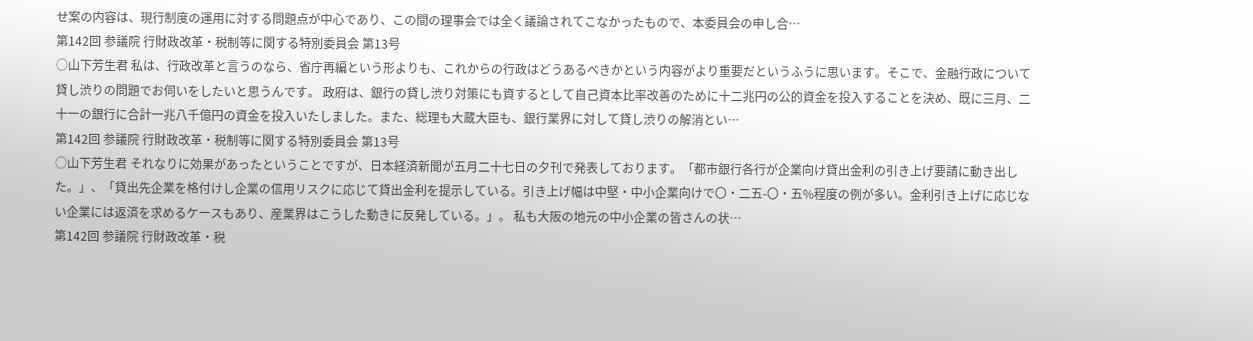せ案の内容は、現行制度の運用に対する問題点が中心であり、この間の理事会では全く議論されてこなかったもので、本委員会の申し合…
第142回 参議院 行財政改革・税制等に関する特別委員会 第13号
○山下芳生君 私は、行政改革と言うのなら、省庁再編という形よりも、これからの行政はどうあるべきかという内容がより重要だというふうに思います。そこで、金融行政について貸し渋りの問題でお伺いをしたいと思うんです。 政府は、銀行の貸し渋り対策にも資するとして自己資本比率改善のために十二兆円の公的資金を投入することを決め、既に三月、二十一の銀行に合計一兆八千億円の資金を投入いたしました。また、総理も大蔵大臣も、銀行業界に対して貸し渋りの解消とい…
第142回 参議院 行財政改革・税制等に関する特別委員会 第13号
○山下芳生君 それなりに効果があったということですが、日本経済新聞が五月二十七日の夕刊で発表しております。「都市銀行各行が企業向け貸出金利の引き上げ要請に動き出した。」、「貸出先企業を格付けし企業の信用リスクに応じて貸出金利を提示している。引き上げ幅は中堅・中小企業向けで〇・二五-〇・五%程度の例が多い。金利引き上げに応じない企業には返済を求めるケースもあり、産業界はこうした動きに反発している。」。 私も大阪の地元の中小企業の皆さんの状…
第142回 参議院 行財政改革・税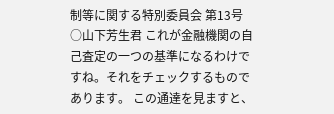制等に関する特別委員会 第13号
○山下芳生君 これが金融機関の自己査定の一つの基準になるわけですね。それをチェックするものであります。 この通達を見ますと、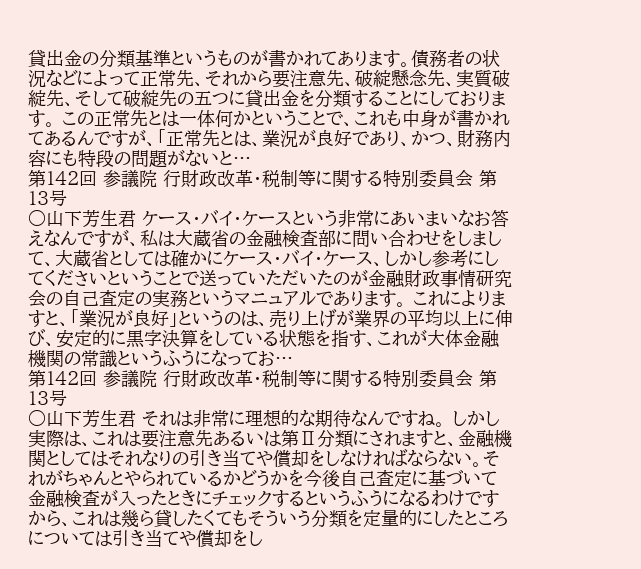貸出金の分類基準というものが書かれてあります。債務者の状況などによって正常先、それから要注意先、破綻懸念先、実質破綻先、そして破綻先の五つに貸出金を分類することにしております。 この正常先とは一体何かということで、これも中身が書かれてあるんですが、「正常先とは、業況が良好であり、かつ、財務内容にも特段の問題がないと…
第142回 参議院 行財政改革・税制等に関する特別委員会 第13号
○山下芳生君 ケース・バイ・ケースという非常にあいまいなお答えなんですが、私は大蔵省の金融検査部に問い合わせをしまして、大蔵省としては確かにケース・バイ・ケース、しかし参考にしてくださいということで送っていただいたのが金融財政事情研究会の自己査定の実務というマニュアルであります。 これによりますと、「業況が良好」というのは、売り上げが業界の平均以上に伸び、安定的に黒字決算をしている状態を指す、これが大体金融機関の常識というふうになってお…
第142回 参議院 行財政改革・税制等に関する特別委員会 第13号
○山下芳生君 それは非常に理想的な期待なんですね。 しかし実際は、これは要注意先あるいは第Ⅱ分類にされますと、金融機関としてはそれなりの引き当てや償却をしなければならない。それがちゃんとやられているかどうかを今後自己査定に基づいて金融検査が入ったときにチェックするというふうになるわけですから、これは幾ら貸したくてもそういう分類を定量的にしたところについては引き当てや償却をし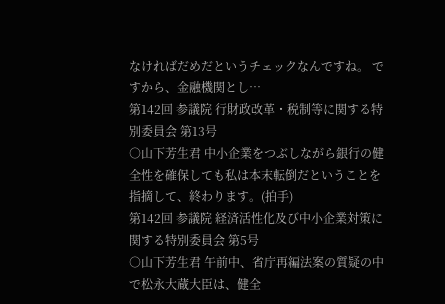なければだめだというチェックなんですね。 ですから、金融機関とし…
第142回 参議院 行財政改革・税制等に関する特別委員会 第13号
○山下芳生君 中小企業をつぶしながら銀行の健全性を確保しても私は本末転倒だということを指摘して、終わります。(拍手)
第142回 参議院 経済活性化及び中小企業対策に関する特別委員会 第5号
○山下芳生君 午前中、省庁再編法案の質疑の中で松永大蔵大臣は、健全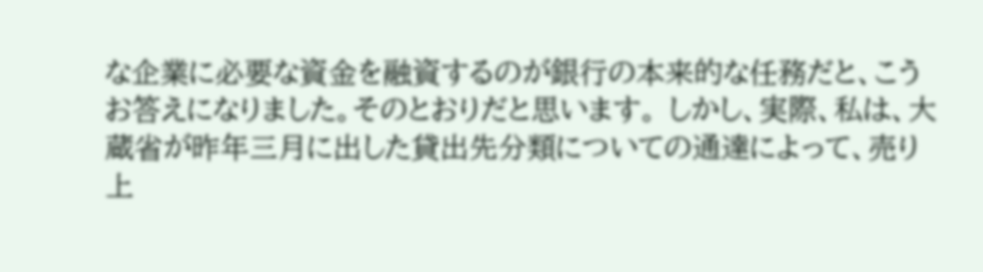な企業に必要な資金を融資するのが銀行の本来的な任務だと、こうお答えになりました。そのとおりだと思います。 しかし、実際、私は、大蔵省が昨年三月に出した貸出先分類についての通達によって、売り上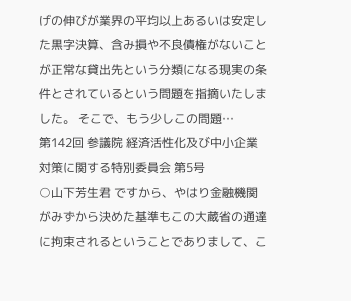げの伸びが業界の平均以上あるいは安定した黒字決算、含み損や不良債権がないことが正常な貸出先という分類になる現実の条件とされているという問題を指摘いたしました。 そこで、もう少しこの問題…
第142回 参議院 経済活性化及び中小企業対策に関する特別委員会 第5号
○山下芳生君 ですから、やはり金融機関がみずから決めた基準もこの大蔵省の通達に拘束されるということでありまして、こ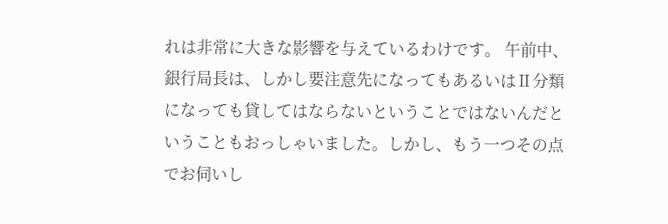れは非常に大きな影響を与えているわけです。 午前中、銀行局長は、しかし要注意先になってもあるいはⅡ分類になっても貸してはならないということではないんだということもおっしゃいました。しかし、もう一つその点でお伺いし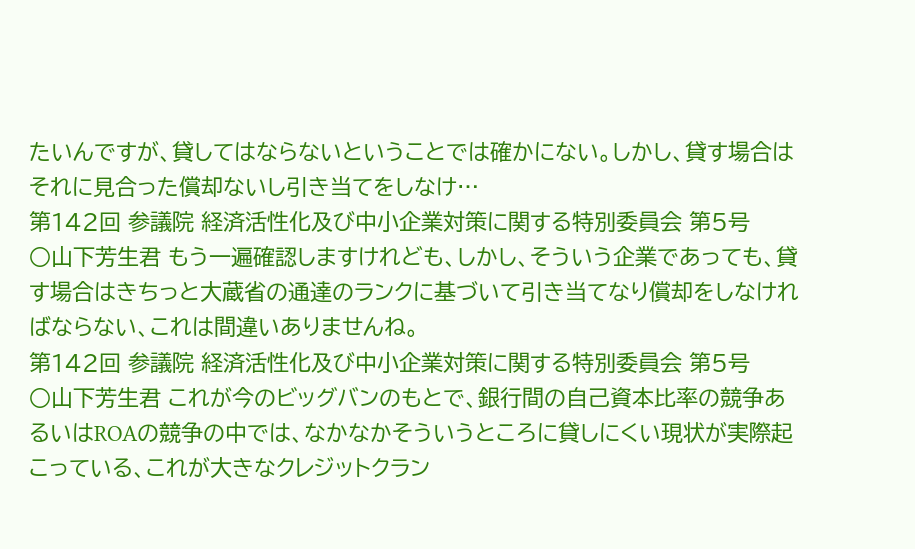たいんですが、貸してはならないということでは確かにない。しかし、貸す場合はそれに見合った償却ないし引き当てをしなけ…
第142回 参議院 経済活性化及び中小企業対策に関する特別委員会 第5号
○山下芳生君 もう一遍確認しますけれども、しかし、そういう企業であっても、貸す場合はきちっと大蔵省の通達のランクに基づいて引き当てなり償却をしなければならない、これは間違いありませんね。
第142回 参議院 経済活性化及び中小企業対策に関する特別委員会 第5号
○山下芳生君 これが今のビッグバンのもとで、銀行間の自己資本比率の競争あるいはROAの競争の中では、なかなかそういうところに貸しにくい現状が実際起こっている、これが大きなクレジットクラン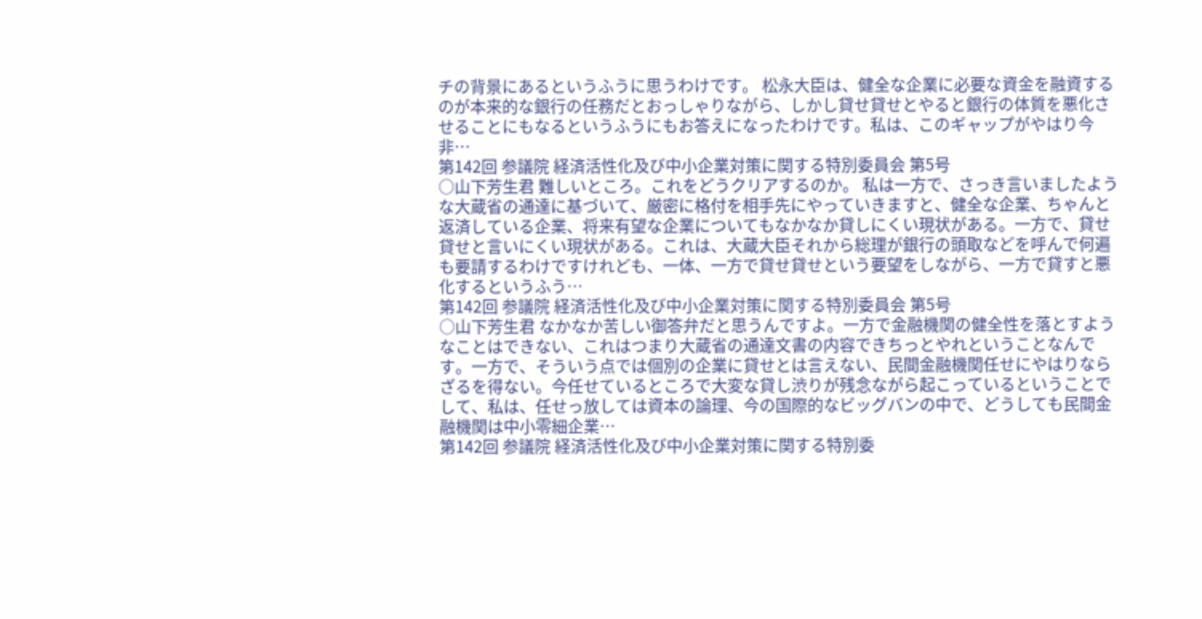チの背景にあるというふうに思うわけです。 松永大臣は、健全な企業に必要な資金を融資するのが本来的な銀行の任務だとおっしゃりながら、しかし貸せ貸せとやると銀行の体質を悪化させることにもなるというふうにもお答えになったわけです。私は、このギャップがやはり今非…
第142回 参議院 経済活性化及び中小企業対策に関する特別委員会 第5号
○山下芳生君 難しいところ。これをどうクリアするのか。 私は一方で、さっき言いましたような大蔵省の通達に基づいて、厳密に格付を相手先にやっていきますと、健全な企業、ちゃんと返済している企業、将来有望な企業についてもなかなか貸しにくい現状がある。一方で、貸せ貸せと言いにくい現状がある。これは、大蔵大臣それから総理が銀行の頭取などを呼んで何遍も要請するわけですけれども、一体、一方で貸せ貸せという要望をしながら、一方で貸すと悪化するというふう…
第142回 参議院 経済活性化及び中小企業対策に関する特別委員会 第5号
○山下芳生君 なかなか苦しい御答弁だと思うんですよ。一方で金融機関の健全性を落とすようなことはできない、これはつまり大蔵省の通達文書の内容できちっとやれということなんです。一方で、そういう点では個別の企業に貸せとは言えない、民間金融機関任せにやはりならざるを得ない。今任せているところで大変な貸し渋りが残念ながら起こっているということでして、私は、任せっ放しては資本の論理、今の国際的なビッグバンの中で、どうしても民間金融機関は中小零細企業…
第142回 参議院 経済活性化及び中小企業対策に関する特別委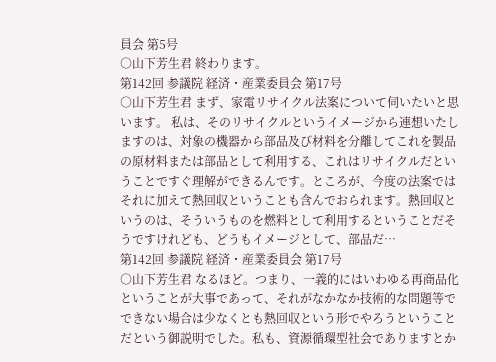員会 第5号
○山下芳生君 終わります。
第142回 参議院 経済・産業委員会 第17号
○山下芳生君 まず、家電リサイクル法案について伺いたいと思います。 私は、そのリサイクルというイメージから連想いたしますのは、対象の機器から部品及び材料を分離してこれを製品の原材料または部品として利用する、これはリサイクルだということですぐ理解ができるんです。ところが、今度の法案ではそれに加えて熱回収ということも含んでおられます。熱回収というのは、そういうものを燃料として利用するということだそうですけれども、どうもイメージとして、部品だ…
第142回 参議院 経済・産業委員会 第17号
○山下芳生君 なるほど。つまり、一義的にはいわゆる再商品化ということが大事であって、それがなかなか技術的な問題等でできない場合は少なくとも熱回収という形でやろうということだという御説明でした。私も、資源循環型社会でありますとか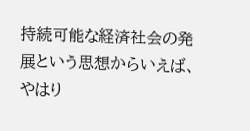持続可能な経済社会の発展という思想からいえば、やはり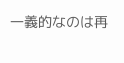一義的なのは再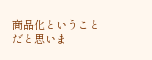商品化ということだと思いま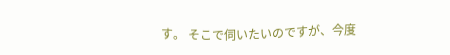す。 そこで伺いたいのですが、今度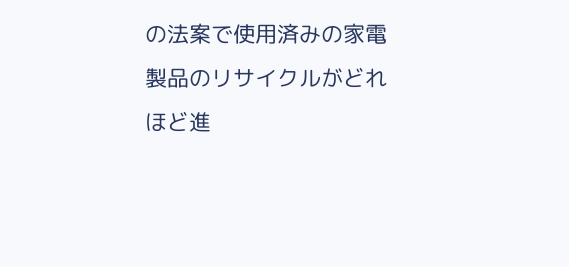の法案で使用済みの家電製品のリサイクルがどれほど進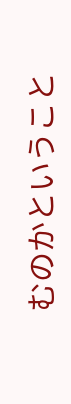むのかということ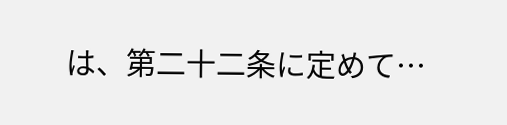は、第二十二条に定めて…